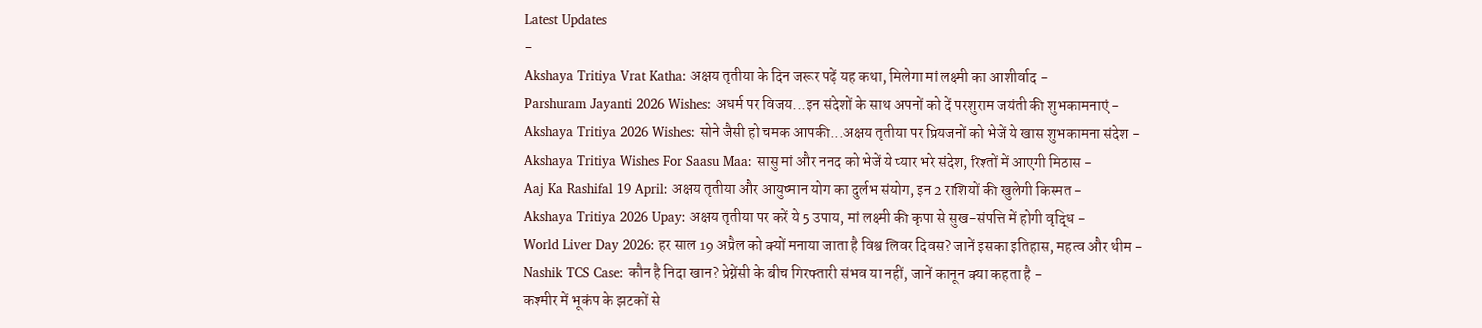Latest Updates
-
Akshaya Tritiya Vrat Katha: अक्षय तृतीया के दिन जरूर पढ़ें यह कथा, मिलेगा मां लक्ष्मी का आशीर्वाद -
Parshuram Jayanti 2026 Wishes: अधर्म पर विजय...इन संदेशों के साथ अपनों को दें परशुराम जयंती की शुभकामनाएं -
Akshaya Tritiya 2026 Wishes: सोने जैसी हो चमक आपकी...अक्षय तृतीया पर प्रियजनों को भेजें ये खास शुभकामना संदेश -
Akshaya Tritiya Wishes For Saasu Maa: सासु मां और ननद को भेजें ये प्यार भरे संदेश, रिश्तों में आएगी मिठास -
Aaj Ka Rashifal 19 April: अक्षय तृतीया और आयुष्मान योग का दुर्लभ संयोग, इन 2 राशियों की खुलेगी किस्मत -
Akshaya Tritiya 2026 Upay: अक्षय तृतीया पर करें ये 5 उपाय, मां लक्ष्मी की कृपा से सुख-संपत्ति में होगी वृद्धि -
World Liver Day 2026: हर साल 19 अप्रैल को क्यों मनाया जाता है विश्व लिवर दिवस? जानें इसका इतिहास, महत्व और थीम -
Nashik TCS Case: कौन है निदा खान? प्रेग्नेंसी के बीच गिरफ्तारी संभव या नहीं, जानें कानून क्या कहता है -
कश्मीर में भूकंप के झटकों से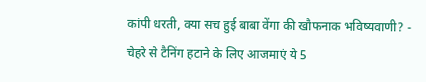कांपी धरती, क्या सच हुई बाबा वेंगा की खौफनाक भविष्यवाणी? -
चेहरे से टैनिंग हटाने के लिए आजमाएं ये 5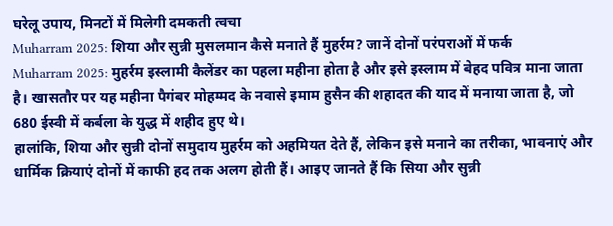घरेलू उपाय, मिनटों में मिलेगी दमकती त्वचा
Muharram 2025: शिया और सुन्नी मुसलमान कैसे मनाते हैं मुहर्रम? जानें दोनों परंपराओं में फर्क
Muharram 2025: मुहर्रम इस्लामी कैलेंडर का पहला महीना होता है और इसे इस्लाम में बेहद पवित्र माना जाता है। खासतौर पर यह महीना पैगंबर मोहम्मद के नवासे इमाम हुसैन की शहादत की याद में मनाया जाता है, जो 680 ईस्वी में कर्बला के युद्ध में शहीद हुए थे।
हालांकि, शिया और सुन्नी दोनों समुदाय मुहर्रम को अहमियत देते हैं, लेकिन इसे मनाने का तरीका, भावनाएं और धार्मिक क्रियाएं दोनों में काफी हद तक अलग होती हैं। आइए जानते हैं कि सिया और सुन्नी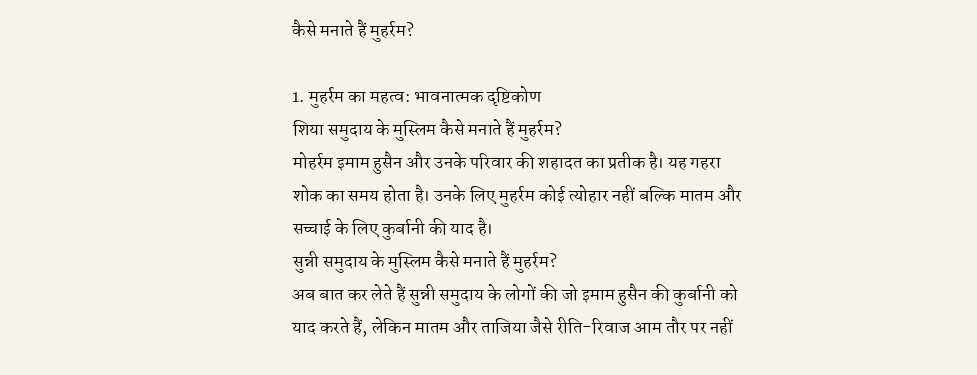कैसे मनाते हैं मुहर्रम?

1. मुहर्रम का महत्व: भावनात्मक दृष्टिकोण
शिया समुदाय के मुस्लिम कैसे मनाते हैं मुहर्रम?
मोहर्रम इमाम हुसैन और उनके परिवार की शहादत का प्रतीक है। यह गहरा शोक का समय होता है। उनके लिए मुहर्रम कोई त्योहार नहीं बल्कि मातम और सच्चाई के लिए कुर्बानी की याद है।
सुन्नी समुदाय के मुस्लिम कैसे मनाते हैं मुहर्रम?
अब बात कर लेते हैं सुन्नी समुदाय के लोगों की जो इमाम हुसैन की कुर्बानी को याद करते हैं, लेकिन मातम और ताजिया जैसे रीति-रिवाज आम तौर पर नहीं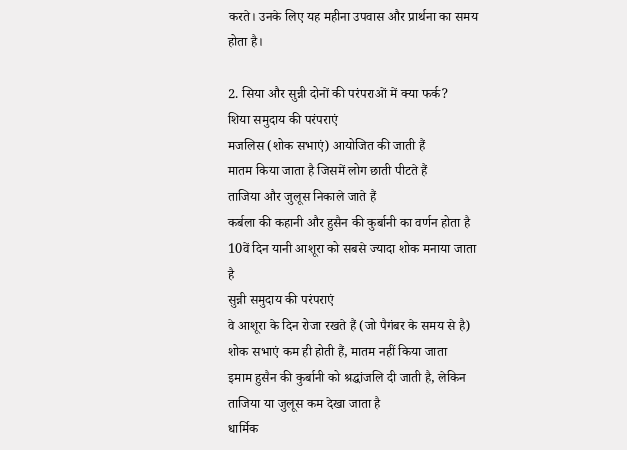करते। उनके लिए यह महीना उपवास और प्रार्थना का समय होता है।

2. सिया और सुन्नी दोनों की परंपराओं में क्या फर्क?
शिया समुदाय की परंपराएं
मजलिस (शोक सभाएं) आयोजित की जाती हैं
मातम किया जाता है जिसमें लोग छाती पीटते हैं
ताजिया और जुलूस निकाले जाते हैं
कर्बला की कहानी और हुसैन की कुर्बानी का वर्णन होता है
10वें दिन यानी आशूरा को सबसे ज्यादा शोक मनाया जाता है
सुन्नी समुदाय की परंपराएं
वे आशूरा के दिन रोजा रखते हैं (जो पैगंबर के समय से है)
शोक सभाएं कम ही होती हैं, मातम नहीं किया जाता
इमाम हुसैन की कुर्बानी को श्रद्धांजलि दी जाती है, लेकिन ताजिया या जुलूस कम देखा जाता है
धार्मिक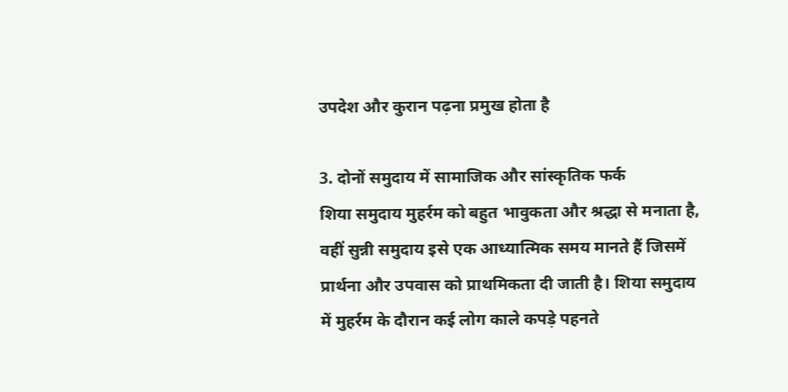उपदेश और कुरान पढ़ना प्रमुख होता है

3. दोनों समुदाय में सामाजिक और सांस्कृतिक फर्क
शिया समुदाय मुहर्रम को बहुत भावुकता और श्रद्धा से मनाता है, वहीं सुन्नी समुदाय इसे एक आध्यात्मिक समय मानते हैं जिसमें प्रार्थना और उपवास को प्राथमिकता दी जाती है। शिया समुदाय में मुहर्रम के दौरान कई लोग काले कपड़े पहनते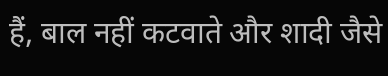हैं, बाल नहीं कटवाते और शादी जैसे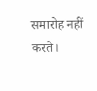समारोह नहीं करते।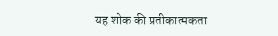यह शोक की प्रतीकात्मकता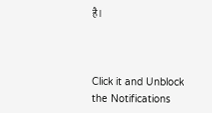है।



Click it and Unblock the Notifications